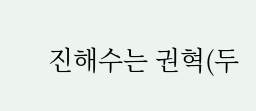진해수는 권혁(두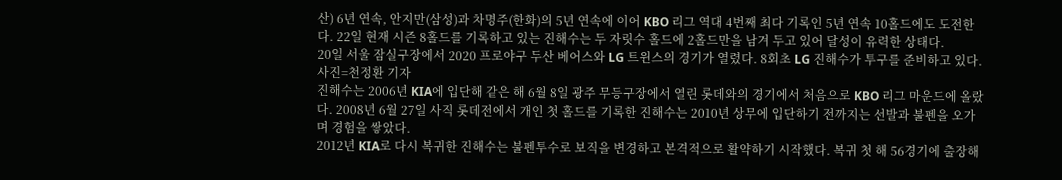산) 6년 연속, 안지만(삼성)과 차명주(한화)의 5년 연속에 이어 KBO 리그 역대 4번째 최다 기록인 5년 연속 10홀드에도 도전한다. 22일 현재 시즌 8홀드를 기록하고 있는 진해수는 두 자릿수 홀드에 2홀드만을 남겨 두고 있어 달성이 유력한 상태다.
20일 서울 잠실구장에서 2020 프로야구 두산 베어스와 LG 트윈스의 경기가 열렸다. 8회초 LG 진해수가 투구를 준비하고 있다. 사진=천정환 기자
진해수는 2006년 KIA에 입단해 같은 해 6월 8일 광주 무등구장에서 열린 롯데와의 경기에서 처음으로 KBO 리그 마운드에 올랐다. 2008년 6월 27일 사직 롯데전에서 개인 첫 홀드를 기록한 진해수는 2010년 상무에 입단하기 전까지는 선발과 불펜을 오가며 경험을 쌓았다.
2012년 KIA로 다시 복귀한 진해수는 불펜투수로 보직을 변경하고 본격적으로 활약하기 시작했다. 복귀 첫 해 56경기에 출장해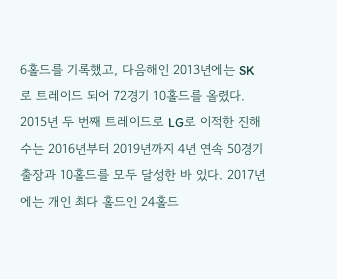6홀드를 기록했고, 다음해인 2013년에는 SK로 트레이드 되어 72경기 10홀드를 올렸다.
2015년 두 번째 트레이드로 LG로 이적한 진해수는 2016년부터 2019년까지 4년 연속 50경기 출장과 10홀드를 모두 달성한 바 있다. 2017년에는 개인 최다 홀드인 24홀드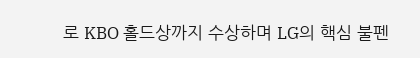로 KBO 홀드상까지 수상하며 LG의 핵심 불펜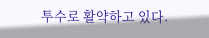투수로 활약하고 있다.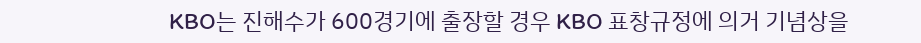KBO는 진해수가 600경기에 출장할 경우 KBO 표창규정에 의거 기념상을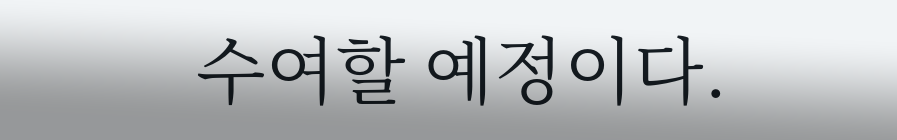수여할 예정이다.